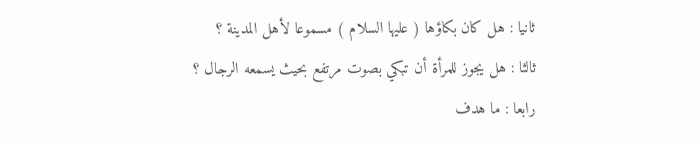ثانيا : هل كان بكاؤها ( عليها السلام ) مسموعا لأهل المدينة ؟
ثالثا : هل يجوز للمرأة أن تبكي بصوت مرتفع بحيث يسمعه الرجال ؟
رابعا : ما هدف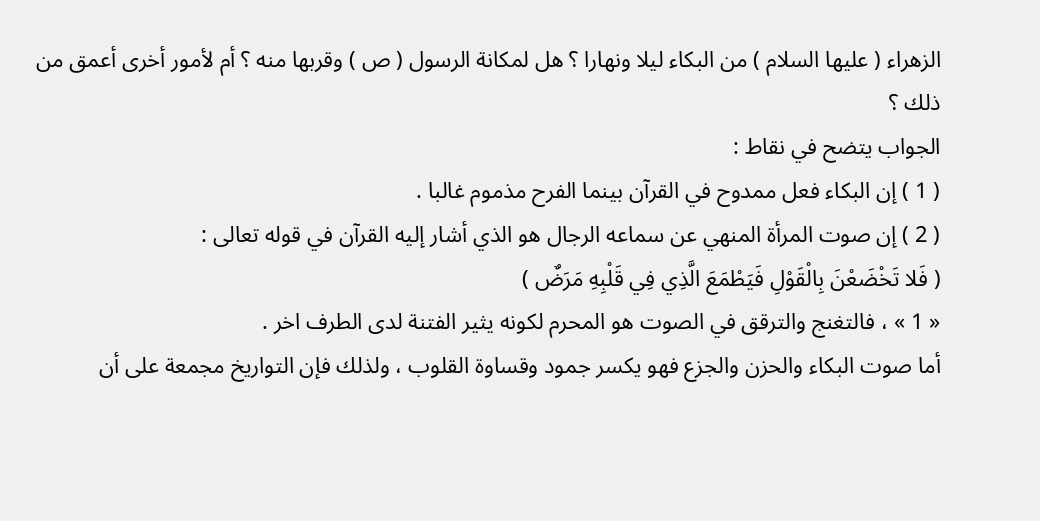الزهراء ( عليها السلام ) من البكاء ليلا ونهارا ؟ هل لمكانة الرسول ( ص ) وقربها منه ؟ أم لأمور أخرى أعمق من ذلك ؟
الجواب يتضح في نقاط :
( 1 ) إن البكاء فعل ممدوح في القرآن بينما الفرح مذموم غالبا .
( 2 ) إن صوت المرأة المنهي عن سماعه الرجال هو الذي أشار إليه القرآن في قوله تعالى :
( فَلا تَخْضَعْنَ بِالْقَوْلِ فَيَطْمَعَ الَّذِي فِي قَلْبِهِ مَرَضٌ )
« 1 » ، فالتغنج والترقق في الصوت هو المحرم لكونه يثير الفتنة لدى الطرف اخر .
أما صوت البكاء والحزن والجزع فهو يكسر جمود وقساوة القلوب ، ولذلك فإن التواريخ مجمعة على أن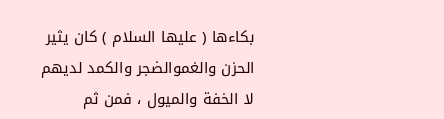بكاءها ( عليها السلام ) كان يثير الحزن والغموالضجر والكمد لديهم لا الخفة والميول ، فمن ثم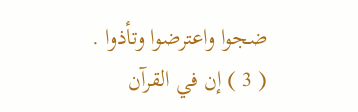ضجوا واعترضوا وتأذوا .
( 3 ) إن في القرآن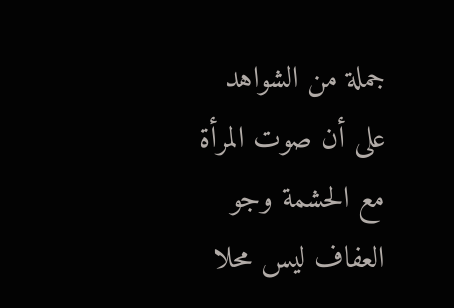جملة من الشواهد على أن صوت المرأة مع الحشمة وجو العفاف ليس محلا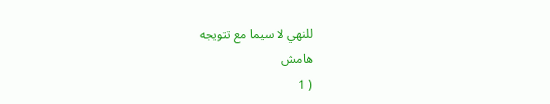للنهي لا سيما مع تتويجه
هامش
( 1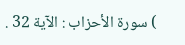) سورة الأحزاب : الآية 32 .